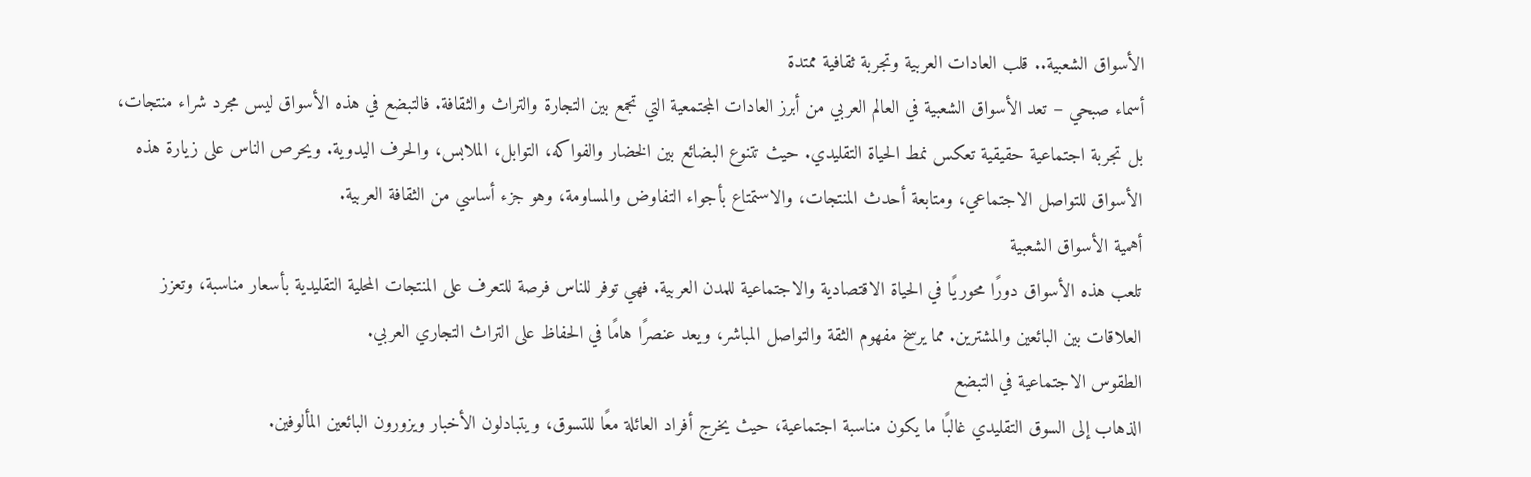الأسواق الشعبية.. قلب العادات العربية وتجربة ثقافية ممتدة
أسماء صبحي – تعد الأسواق الشعبية في العالم العربي من أبرز العادات المجتمعية التي تجمع بين التجارة والتراث والثقافة. فالتبضع في هذه الأسواق ليس مجرد شراء منتجات، بل تجربة اجتماعية حقيقية تعكس نمط الحياة التقليدي. حيث تتنوع البضائع بين الخضار والفواكه، التوابل، الملابس، والحرف اليدوية. ويحرص الناس على زيارة هذه الأسواق للتواصل الاجتماعي، ومتابعة أحدث المنتجات، والاستمتاع بأجواء التفاوض والمساومة، وهو جزء أساسي من الثقافة العربية.
أهمية الأسواق الشعبية
تلعب هذه الأسواق دورًا محوريًا في الحياة الاقتصادية والاجتماعية للمدن العربية. فهي توفر للناس فرصة للتعرف على المنتجات المحلية التقليدية بأسعار مناسبة، وتعزز العلاقات بين البائعين والمشترين. مما يرسخ مفهوم الثقة والتواصل المباشر، ويعد عنصرًا هامًا في الحفاظ على التراث التجاري العربي.
الطقوس الاجتماعية في التبضع
الذهاب إلى السوق التقليدي غالبًا ما يكون مناسبة اجتماعية، حيث يخرج أفراد العائلة معًا للتسوق، ويتبادلون الأخبار ويزورون البائعين المألوفين.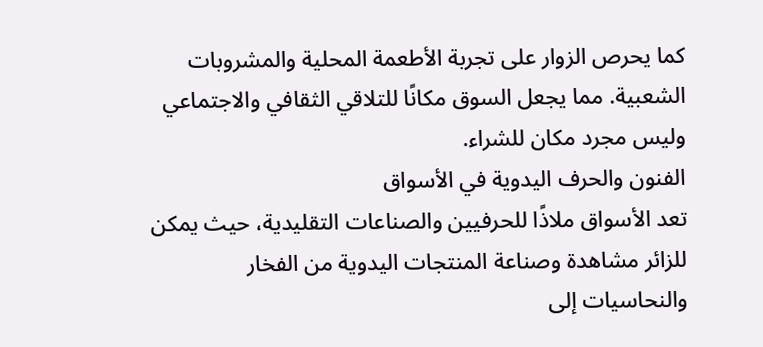كما يحرص الزوار على تجربة الأطعمة المحلية والمشروبات الشعبية. مما يجعل السوق مكانًا للتلاقي الثقافي والاجتماعي وليس مجرد مكان للشراء.
الفنون والحرف اليدوية في الأسواق
تعد الأسواق ملاذًا للحرفيين والصناعات التقليدية، حيث يمكن للزائر مشاهدة وصناعة المنتجات اليدوية من الفخار والنحاسيات إلى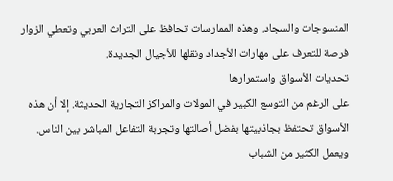المنسوجات والسجاد. وهذه الممارسات تحافظ على التراث العربي وتعطي الزوار فرصة للتعرف على مهارات الأجداد ونقلها للأجيال الجديدة.
تحديات الأسواق واستمرارها
على الرغم من التوسع الكبير في المولات والمراكز التجارية الحديثة. إلا أن هذه الأسواق تحتفظ بجاذبيتها بفضل أصالتها وتجربة التفاعل المباشر بين الناس. ويعمل الكثير من الشباب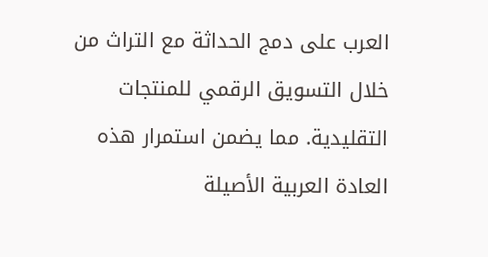العرب على دمج الحداثة مع التراث من خلال التسويق الرقمي للمنتجات التقليدية. مما يضمن استمرار هذه العادة العربية الأصيلة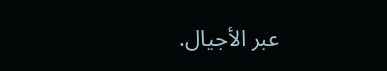عبر الأجيال.